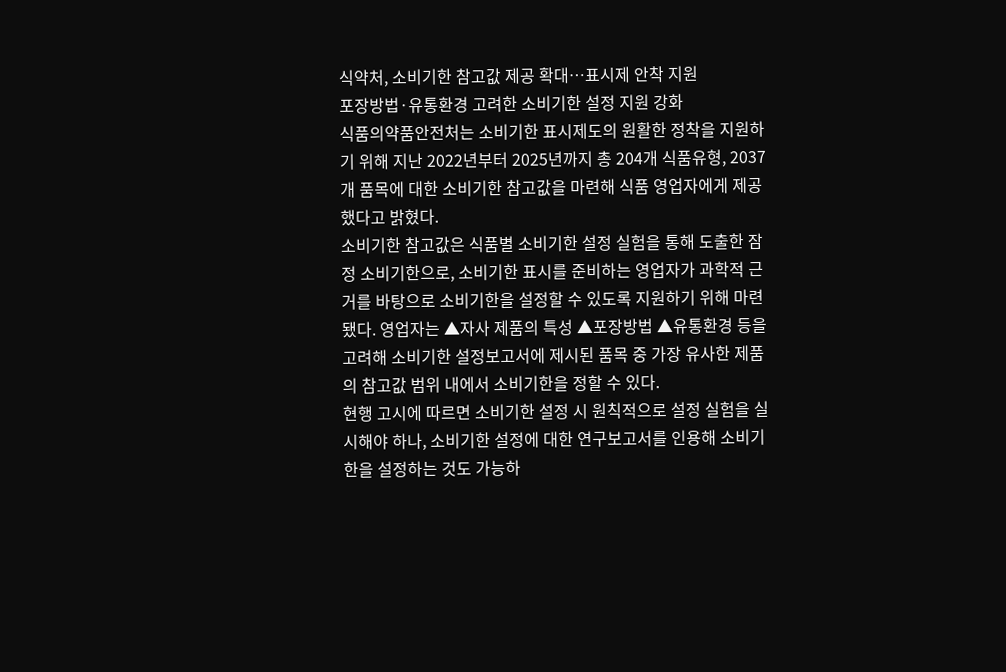식약처, 소비기한 참고값 제공 확대…표시제 안착 지원
포장방법·유통환경 고려한 소비기한 설정 지원 강화
식품의약품안전처는 소비기한 표시제도의 원활한 정착을 지원하기 위해 지난 2022년부터 2025년까지 총 204개 식품유형, 2037개 품목에 대한 소비기한 참고값을 마련해 식품 영업자에게 제공했다고 밝혔다.
소비기한 참고값은 식품별 소비기한 설정 실험을 통해 도출한 잠정 소비기한으로, 소비기한 표시를 준비하는 영업자가 과학적 근거를 바탕으로 소비기한을 설정할 수 있도록 지원하기 위해 마련됐다. 영업자는 ▲자사 제품의 특성 ▲포장방법 ▲유통환경 등을 고려해 소비기한 설정보고서에 제시된 품목 중 가장 유사한 제품의 참고값 범위 내에서 소비기한을 정할 수 있다.
현행 고시에 따르면 소비기한 설정 시 원칙적으로 설정 실험을 실시해야 하나, 소비기한 설정에 대한 연구보고서를 인용해 소비기한을 설정하는 것도 가능하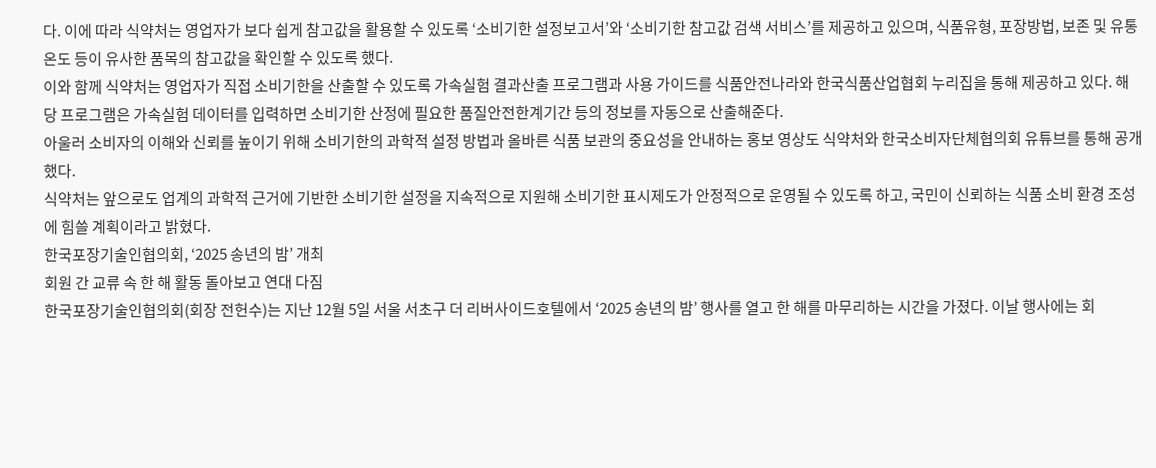다. 이에 따라 식약처는 영업자가 보다 쉽게 참고값을 활용할 수 있도록 ‘소비기한 설정보고서’와 ‘소비기한 참고값 검색 서비스’를 제공하고 있으며, 식품유형, 포장방법, 보존 및 유통온도 등이 유사한 품목의 참고값을 확인할 수 있도록 했다.
이와 함께 식약처는 영업자가 직접 소비기한을 산출할 수 있도록 가속실험 결과산출 프로그램과 사용 가이드를 식품안전나라와 한국식품산업협회 누리집을 통해 제공하고 있다. 해당 프로그램은 가속실험 데이터를 입력하면 소비기한 산정에 필요한 품질안전한계기간 등의 정보를 자동으로 산출해준다.
아울러 소비자의 이해와 신뢰를 높이기 위해 소비기한의 과학적 설정 방법과 올바른 식품 보관의 중요성을 안내하는 홍보 영상도 식약처와 한국소비자단체협의회 유튜브를 통해 공개했다.
식약처는 앞으로도 업계의 과학적 근거에 기반한 소비기한 설정을 지속적으로 지원해 소비기한 표시제도가 안정적으로 운영될 수 있도록 하고, 국민이 신뢰하는 식품 소비 환경 조성에 힘쓸 계획이라고 밝혔다.
한국포장기술인협의회, ‘2025 송년의 밤’ 개최
회원 간 교류 속 한 해 활동 돌아보고 연대 다짐
한국포장기술인협의회(회장 전헌수)는 지난 12월 5일 서울 서초구 더 리버사이드호텔에서 ‘2025 송년의 밤’ 행사를 열고 한 해를 마무리하는 시간을 가졌다. 이날 행사에는 회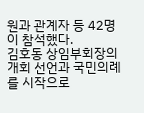원과 관계자 등 42명이 참석했다.
김호동 상임부회장의 개회 선언과 국민의례를 시작으로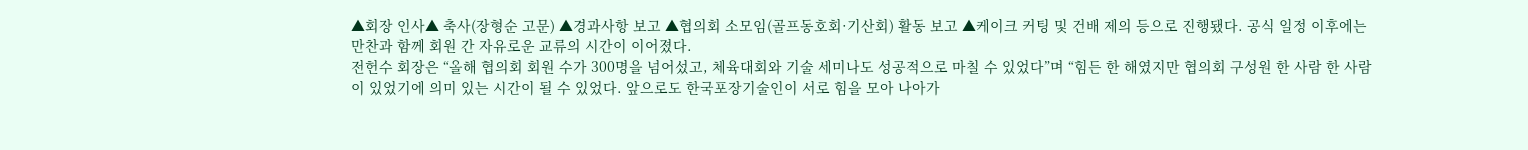▲회장 인사▲ 축사(장형순 고문) ▲경과사항 보고 ▲협의회 소모임(골프동호회·기산회) 활동 보고 ▲케이크 커팅 및 건배 제의 등으로 진행됐다. 공식 일정 이후에는 만찬과 함께 회원 간 자유로운 교류의 시간이 이어졌다.
전헌수 회장은 “올해 협의회 회원 수가 300명을 넘어섰고, 체육대회와 기술 세미나도 성공적으로 마칠 수 있었다”며 “힘든 한 해였지만 협의회 구성원 한 사람 한 사람이 있었기에 의미 있는 시간이 될 수 있었다. 앞으로도 한국포장기술인이 서로 힘을 모아 나아가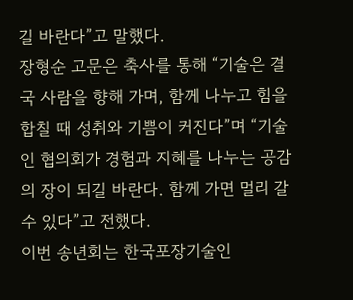길 바란다”고 말했다.
장형순 고문은 축사를 통해 “기술은 결국 사람을 향해 가며, 함께 나누고 힘을 합칠 때 성취와 기쁨이 커진다”며 “기술인 협의회가 경험과 지혜를 나누는 공감의 장이 되길 바란다. 함께 가면 멀리 갈 수 있다”고 전했다.
이번 송년회는 한국포장기술인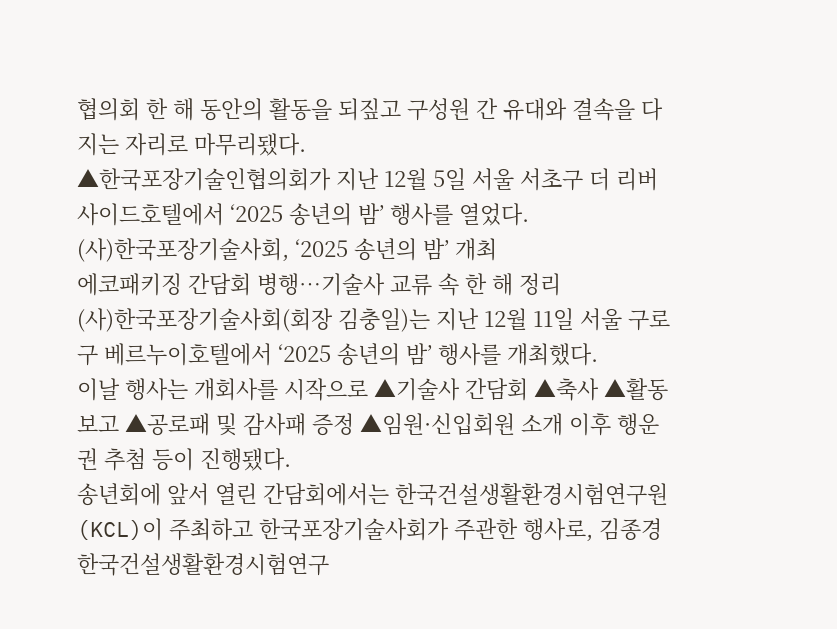협의회 한 해 동안의 활동을 되짚고 구성원 간 유대와 결속을 다지는 자리로 마무리됐다.
▲한국포장기술인협의회가 지난 12월 5일 서울 서초구 더 리버사이드호텔에서 ‘2025 송년의 밤’ 행사를 열었다.
(사)한국포장기술사회, ‘2025 송년의 밤’ 개최
에코패키징 간담회 병행…기술사 교류 속 한 해 정리
(사)한국포장기술사회(회장 김충일)는 지난 12월 11일 서울 구로구 베르누이호텔에서 ‘2025 송년의 밤’ 행사를 개최했다.
이날 행사는 개회사를 시작으로 ▲기술사 간담회 ▲축사 ▲활동보고 ▲공로패 및 감사패 증정 ▲임원·신입회원 소개 이후 행운권 추첨 등이 진행됐다.
송년회에 앞서 열린 간담회에서는 한국건설생활환경시험연구원(KCL)이 주최하고 한국포장기술사회가 주관한 행사로, 김종경 한국건설생활환경시험연구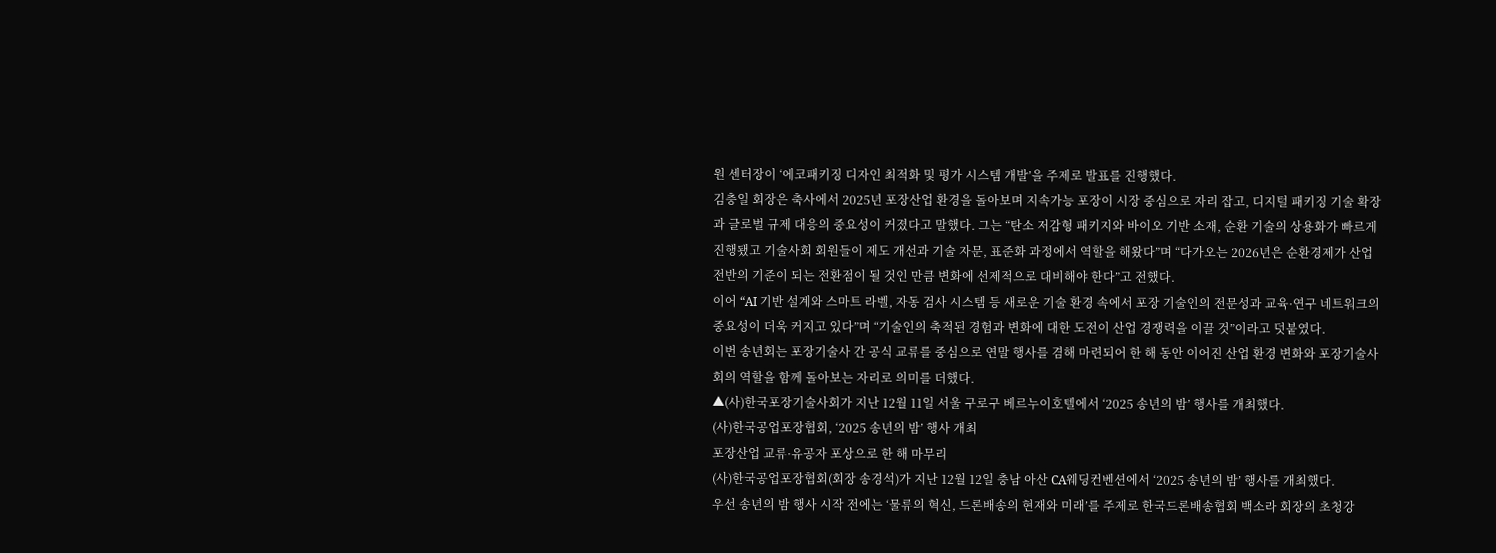원 센터장이 ‘에코패키징 디자인 최적화 및 평가 시스템 개발’을 주제로 발표를 진행했다.
김충일 회장은 축사에서 2025년 포장산업 환경을 돌아보며 지속가능 포장이 시장 중심으로 자리 잡고, 디지털 패키징 기술 확장과 글로벌 규제 대응의 중요성이 커졌다고 말했다. 그는 “탄소 저감형 패키지와 바이오 기반 소재, 순환 기술의 상용화가 빠르게 진행됐고 기술사회 회원들이 제도 개선과 기술 자문, 표준화 과정에서 역할을 해왔다”며 “다가오는 2026년은 순환경제가 산업 전반의 기준이 되는 전환점이 될 것인 만큼 변화에 선제적으로 대비해야 한다”고 전했다.
이어 “AI 기반 설계와 스마트 라벨, 자동 검사 시스템 등 새로운 기술 환경 속에서 포장 기술인의 전문성과 교육·연구 네트워크의 중요성이 더욱 커지고 있다”며 “기술인의 축적된 경험과 변화에 대한 도전이 산업 경쟁력을 이끌 것”이라고 덧붙였다.
이번 송년회는 포장기술사 간 공식 교류를 중심으로 연말 행사를 겸해 마련되어 한 해 동안 이어진 산업 환경 변화와 포장기술사회의 역할을 함께 돌아보는 자리로 의미를 더했다.
▲(사)한국포장기술사회가 지난 12월 11일 서울 구로구 베르누이호텔에서 ‘2025 송년의 밤’ 행사를 개최했다.
(사)한국공업포장협회, ‘2025 송년의 밤’ 행사 개최
포장산업 교류·유공자 포상으로 한 해 마무리
(사)한국공업포장협회(회장 송경석)가 지난 12월 12일 충남 아산 CA웨딩컨벤션에서 ‘2025 송년의 밤’ 행사를 개최했다.
우선 송년의 밤 행사 시작 전에는 ‘물류의 혁신, 드론배송의 현재와 미래’를 주제로 한국드론배송협회 백소라 회장의 초청강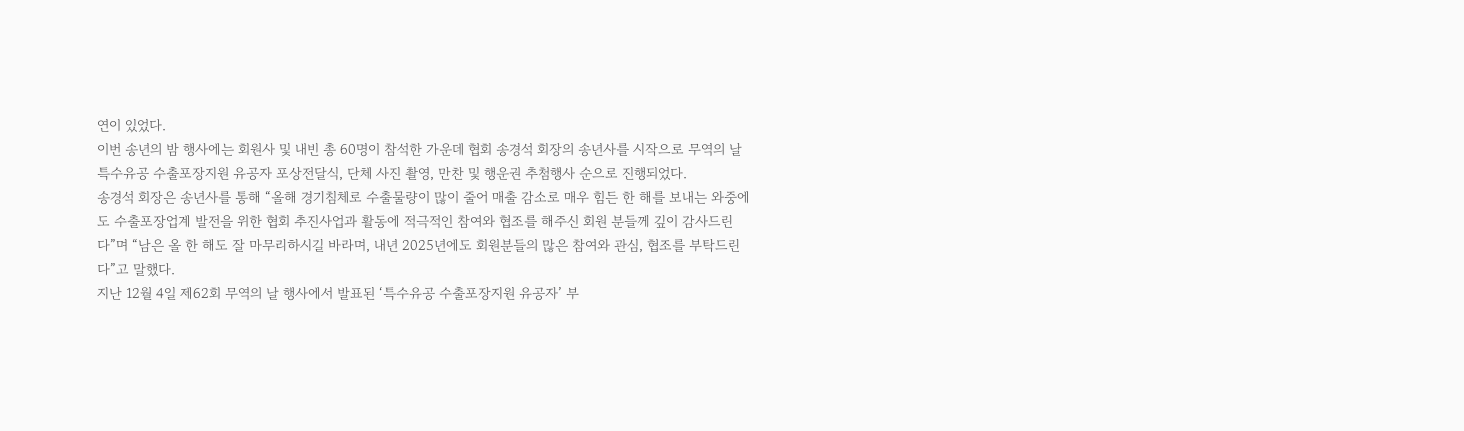연이 있었다.
이번 송년의 밤 행사에는 회원사 및 내빈 총 60명이 참석한 가운데 협회 송경석 회장의 송년사를 시작으로 무역의 날 특수유공 수출포장지원 유공자 포상전달식, 단체 사진 촬영, 만찬 및 행운권 추첨행사 순으로 진행되었다.
송경석 회장은 송년사를 통해 “올해 경기침체로 수출물량이 많이 줄어 매출 감소로 매우 힘든 한 해를 보내는 와중에도 수출포장업계 발전을 위한 협회 추진사업과 활동에 적극적인 참여와 협조를 해주신 회원 분들께 깊이 감사드린다”며 “남은 올 한 해도 잘 마무리하시길 바라며, 내년 2025년에도 회원분들의 많은 참여와 관심, 협조를 부탁드린다”고 말했다.
지난 12월 4일 제62회 무역의 날 행사에서 발표된 ‘특수유공 수출포장지원 유공자’ 부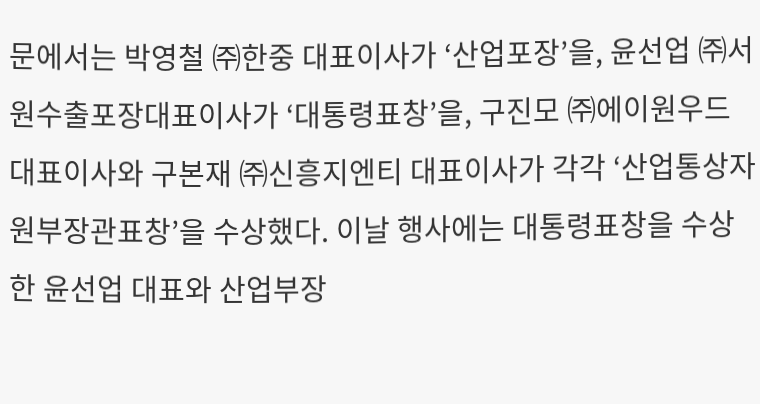문에서는 박영철 ㈜한중 대표이사가 ‘산업포장’을, 윤선업 ㈜서원수출포장대표이사가 ‘대통령표창’을, 구진모 ㈜에이원우드 대표이사와 구본재 ㈜신흥지엔티 대표이사가 각각 ‘산업통상자원부장관표창’을 수상했다. 이날 행사에는 대통령표창을 수상한 윤선업 대표와 산업부장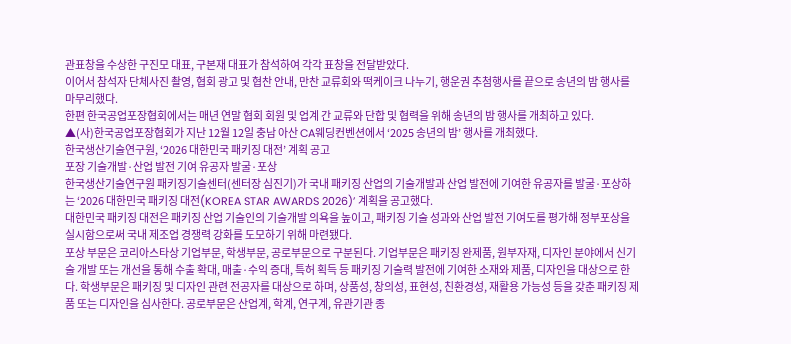관표창을 수상한 구진모 대표, 구본재 대표가 참석하여 각각 표창을 전달받았다.
이어서 참석자 단체사진 촬영, 협회 광고 및 협찬 안내, 만찬 교류회와 떡케이크 나누기, 행운권 추첨행사를 끝으로 송년의 밤 행사를 마무리했다.
한편 한국공업포장협회에서는 매년 연말 협회 회원 및 업계 간 교류와 단합 및 협력을 위해 송년의 밤 행사를 개최하고 있다.
▲(사)한국공업포장협회가 지난 12월 12일 충남 아산 CA웨딩컨벤션에서 ‘2025 송년의 밤’ 행사를 개최했다.
한국생산기술연구원, ‘2026 대한민국 패키징 대전’ 계획 공고
포장 기술개발·산업 발전 기여 유공자 발굴·포상
한국생산기술연구원 패키징기술센터(센터장 심진기)가 국내 패키징 산업의 기술개발과 산업 발전에 기여한 유공자를 발굴·포상하는 ‘2026 대한민국 패키징 대전(KOREA STAR AWARDS 2026)’ 계획을 공고했다.
대한민국 패키징 대전은 패키징 산업 기술인의 기술개발 의욕을 높이고, 패키징 기술 성과와 산업 발전 기여도를 평가해 정부포상을 실시함으로써 국내 제조업 경쟁력 강화를 도모하기 위해 마련됐다.
포상 부문은 코리아스타상 기업부문, 학생부문, 공로부문으로 구분된다. 기업부문은 패키징 완제품, 원부자재, 디자인 분야에서 신기술 개발 또는 개선을 통해 수출 확대, 매출·수익 증대, 특허 획득 등 패키징 기술력 발전에 기여한 소재와 제품, 디자인을 대상으로 한다. 학생부문은 패키징 및 디자인 관련 전공자를 대상으로 하며, 상품성, 창의성, 표현성, 친환경성, 재활용 가능성 등을 갖춘 패키징 제품 또는 디자인을 심사한다. 공로부문은 산업계, 학계, 연구계, 유관기관 종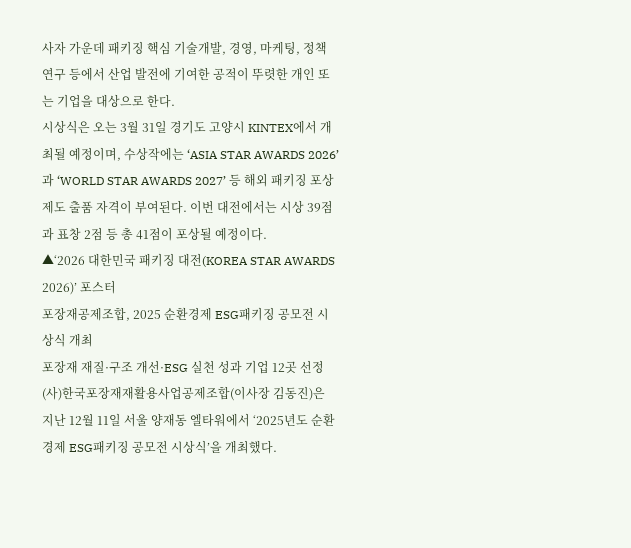사자 가운데 패키징 핵심 기술개발, 경영, 마케팅, 정책 연구 등에서 산업 발전에 기여한 공적이 뚜렷한 개인 또는 기업을 대상으로 한다.
시상식은 오는 3월 31일 경기도 고양시 KINTEX에서 개최될 예정이며, 수상작에는 ‘ASIA STAR AWARDS 2026’과 ‘WORLD STAR AWARDS 2027’ 등 해외 패키징 포상제도 출품 자격이 부여된다. 이번 대전에서는 시상 39점과 표창 2점 등 총 41점이 포상될 예정이다.
▲‘2026 대한민국 패키징 대전(KOREA STAR AWARDS 2026)’ 포스터
포장재공제조합, 2025 순환경제 ESG패키징 공모전 시상식 개최
포장재 재질·구조 개선·ESG 실천 성과 기업 12곳 선정
(사)한국포장재재활용사업공제조합(이사장 김동진)은 지난 12월 11일 서울 양재동 엘타워에서 ‘2025년도 순환경제 ESG패키징 공모전 시상식’을 개최했다.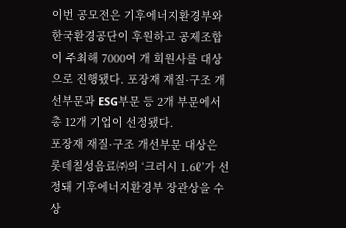이번 공모전은 기후에너지환경부와 한국환경공단이 후원하고 공제조합이 주최해 7000여 개 회원사를 대상으로 진행됐다. 포장재 재질·구조 개선부문과 ESG부문 등 2개 부문에서 총 12개 기업이 선정됐다.
포장재 재질·구조 개선부문 대상은 롯데칠성음료㈜의 ‘크러시 1.6ℓ’가 선정돼 기후에너지환경부 장관상을 수상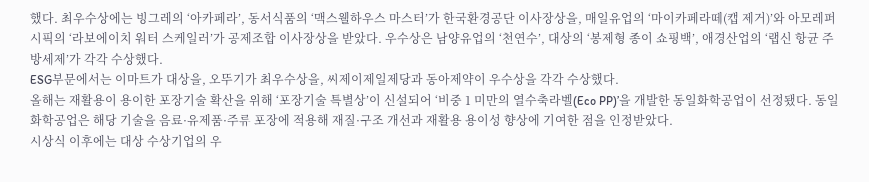했다. 최우수상에는 빙그레의 ‘아카페라’, 동서식품의 ‘맥스웰하우스 마스터’가 한국환경공단 이사장상을, 매일유업의 ‘마이카페라떼(캡 제거)’와 아모레퍼시픽의 ‘라보에이치 워터 스케일러’가 공제조합 이사장상을 받았다. 우수상은 남양유업의 ‘천연수’, 대상의 ‘봉제형 종이 쇼핑백’, 애경산업의 ‘랩신 항균 주방세제’가 각각 수상했다.
ESG부문에서는 이마트가 대상을, 오뚜기가 최우수상을, 씨제이제일제당과 동아제약이 우수상을 각각 수상했다.
올해는 재활용이 용이한 포장기술 확산을 위해 ‘포장기술 특별상’이 신설되어 ‘비중 1 미만의 열수축라벨(Eco PP)’을 개발한 동일화학공업이 선정됐다. 동일화학공업은 해당 기술을 음료·유제품·주류 포장에 적용해 재질·구조 개선과 재활용 용이성 향상에 기여한 점을 인정받았다.
시상식 이후에는 대상 수상기업의 우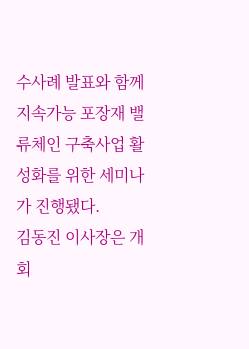수사례 발표와 함께 지속가능 포장재 밸류체인 구축사업 활성화를 위한 세미나가 진행됐다.
김동진 이사장은 개회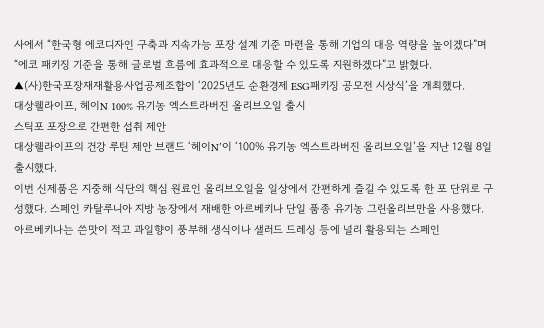사에서 “한국형 에코디자인 구축과 지속가능 포장 설계 기준 마련을 통해 기업의 대응 역량을 높이겠다”며 “에코 패키징 기준을 통해 글로벌 흐름에 효과적으로 대응할 수 있도록 지원하겠다”고 밝혔다.
▲(사)한국포장재재활용사업공제조합이 ‘2025년도 순환경제 ESG패키징 공모전 시상식’을 개최했다.
대상웰라이프, 헤이N 100% 유기농 엑스트라버진 올리브오일 출시
스틱포 포장으로 간편한 섭취 제안
대상웰라이프의 건강 루틴 제안 브랜드 ‘헤이N’이 ‘100% 유기농 엑스트라버진 올리브오일’을 지난 12월 8일 출시했다.
이번 신제품은 지중해 식단의 핵심 원료인 올리브오일을 일상에서 간편하게 즐길 수 있도록 한 포 단위로 구성했다. 스페인 카탈루니아 지방 농장에서 재배한 아르베키나 단일 품종 유기농 그린올리브만을 사용했다. 아르베키나는 쓴맛이 적고 과일향이 풍부해 생식이나 샐러드 드레싱 등에 널리 활용되는 스페인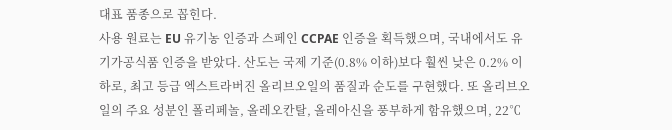대표 품종으로 꼽힌다.
사용 원료는 EU 유기농 인증과 스페인 CCPAE 인증을 획득했으며, 국내에서도 유기가공식품 인증을 받았다. 산도는 국제 기준(0.8% 이하)보다 훨씬 낮은 0.2% 이하로, 최고 등급 엑스트라버진 올리브오일의 품질과 순도를 구현했다. 또 올리브오일의 주요 성분인 폴리페놀, 올레오칸탈, 올레아신을 풍부하게 함유했으며, 22℃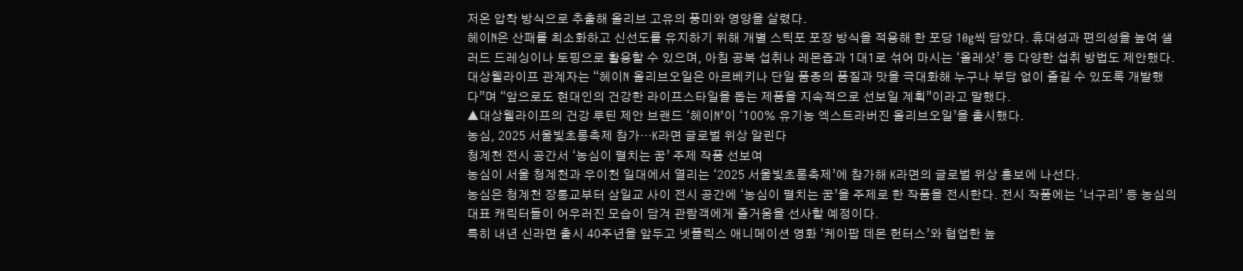저온 압착 방식으로 추출해 올리브 고유의 풍미와 영양을 살렸다.
헤이N은 산패를 최소화하고 신선도를 유지하기 위해 개별 스틱포 포장 방식을 적용해 한 포당 10g씩 담았다. 휴대성과 편의성을 높여 샐러드 드레싱이나 토핑으로 활용할 수 있으며, 아침 공복 섭취나 레몬즙과 1대1로 섞어 마시는 ‘올레샷’ 등 다양한 섭취 방법도 제안했다.
대상웰라이프 관계자는 “헤이N 올리브오일은 아르베키나 단일 품종의 품질과 맛을 극대화해 누구나 부담 없이 즐길 수 있도록 개발했다”며 “앞으로도 현대인의 건강한 라이프스타일을 돕는 제품을 지속적으로 선보일 계획”이라고 말했다.
▲대상웰라이프의 건강 루틴 제안 브랜드 ‘헤이N’이 ‘100% 유기농 엑스트라버진 올리브오일’을 출시했다.
농심, 2025 서울빛초롱축제 참가…K라면 글로벌 위상 알린다
청계천 전시 공간서 ‘농심이 펼치는 꿈’ 주제 작품 선보여
농심이 서울 청계천과 우이천 일대에서 열리는 ‘2025 서울빛초롱축제’에 참가해 K라면의 글로벌 위상 홍보에 나선다.
농심은 청계천 장통교부터 삼일교 사이 전시 공간에 ‘농심이 펼치는 꿈’을 주제로 한 작품을 전시한다. 전시 작품에는 ‘너구리’ 등 농심의 대표 캐릭터들이 어우러진 모습이 담겨 관람객에게 즐거움을 선사할 예정이다.
특히 내년 신라면 출시 40주년을 앞두고 넷플릭스 애니메이션 영화 ‘케이팝 데몬 헌터스’와 협업한 높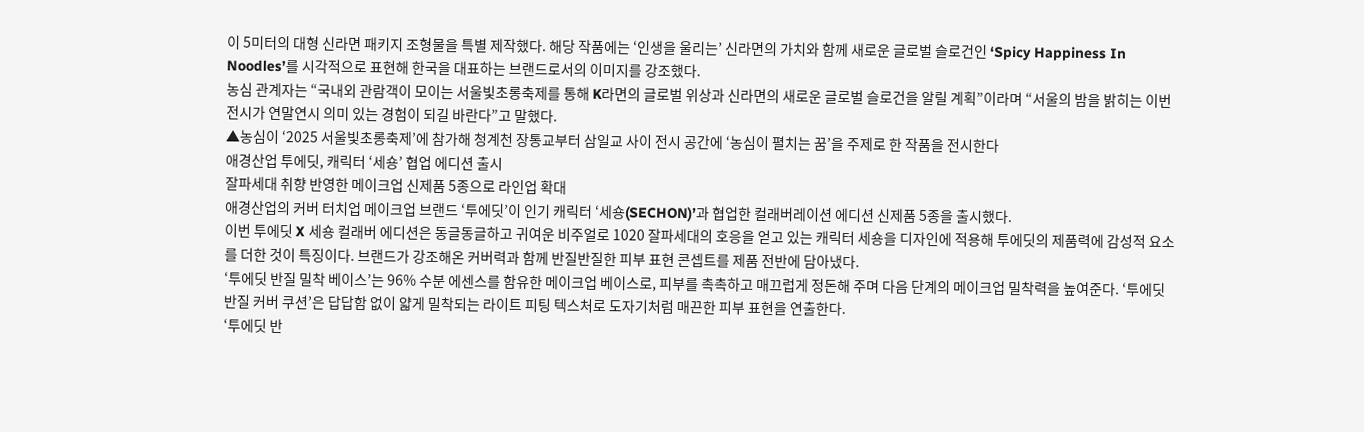이 5미터의 대형 신라면 패키지 조형물을 특별 제작했다. 해당 작품에는 ‘인생을 울리는’ 신라면의 가치와 함께 새로운 글로벌 슬로건인 ‘Spicy Happiness In Noodles’를 시각적으로 표현해 한국을 대표하는 브랜드로서의 이미지를 강조했다.
농심 관계자는 “국내외 관람객이 모이는 서울빛초롱축제를 통해 K라면의 글로벌 위상과 신라면의 새로운 글로벌 슬로건을 알릴 계획”이라며 “서울의 밤을 밝히는 이번 전시가 연말연시 의미 있는 경험이 되길 바란다”고 말했다.
▲농심이 ‘2025 서울빛초롱축제’에 참가해 청계천 장통교부터 삼일교 사이 전시 공간에 ‘농심이 펼치는 꿈’을 주제로 한 작품을 전시한다
애경산업 투에딧, 캐릭터 ‘세숑’ 협업 에디션 출시
잘파세대 취향 반영한 메이크업 신제품 5종으로 라인업 확대
애경산업의 커버 터치업 메이크업 브랜드 ‘투에딧’이 인기 캐릭터 ‘세숑(SECHON)’과 협업한 컬래버레이션 에디션 신제품 5종을 출시했다.
이번 투에딧 X 세숑 컬래버 에디션은 동글동글하고 귀여운 비주얼로 1020 잘파세대의 호응을 얻고 있는 캐릭터 세숑을 디자인에 적용해 투에딧의 제품력에 감성적 요소를 더한 것이 특징이다. 브랜드가 강조해온 커버력과 함께 반질반질한 피부 표현 콘셉트를 제품 전반에 담아냈다.
‘투에딧 반질 밀착 베이스’는 96% 수분 에센스를 함유한 메이크업 베이스로, 피부를 촉촉하고 매끄럽게 정돈해 주며 다음 단계의 메이크업 밀착력을 높여준다. ‘투에딧 반질 커버 쿠션’은 답답함 없이 얇게 밀착되는 라이트 피팅 텍스처로 도자기처럼 매끈한 피부 표현을 연출한다.
‘투에딧 반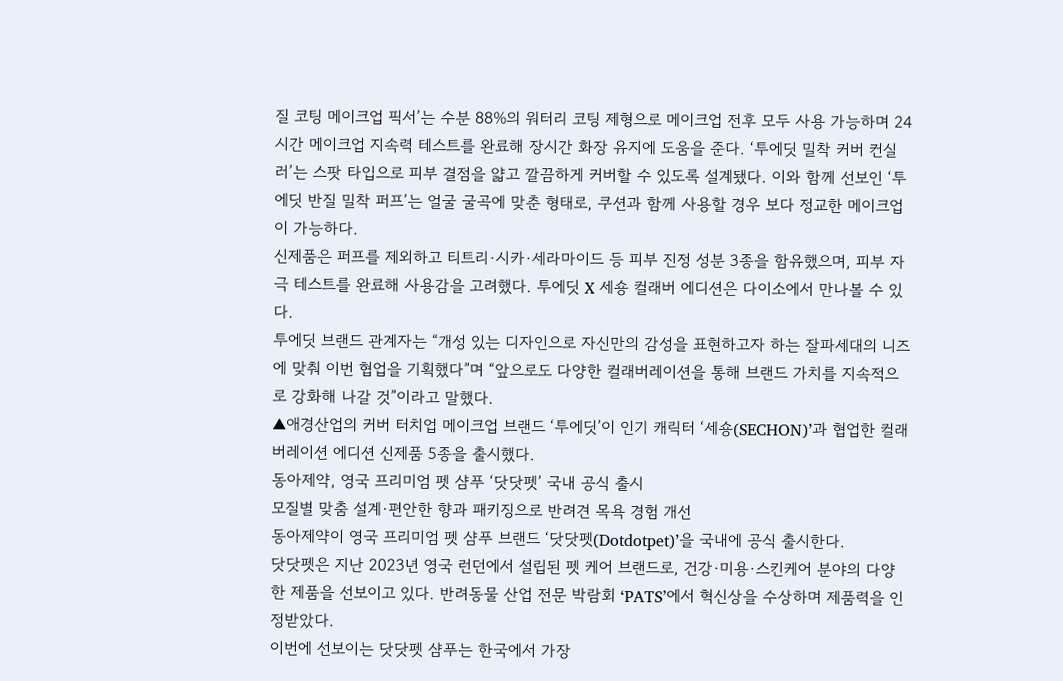질 코팅 메이크업 픽서’는 수분 88%의 워터리 코팅 제형으로 메이크업 전후 모두 사용 가능하며 24시간 메이크업 지속력 테스트를 완료해 장시간 화장 유지에 도움을 준다. ‘투에딧 밀착 커버 컨실러’는 스팟 타입으로 피부 결점을 얇고 깔끔하게 커버할 수 있도록 설계됐다. 이와 함께 선보인 ‘투에딧 반질 밀착 퍼프’는 얼굴 굴곡에 맞춘 형태로, 쿠션과 함께 사용할 경우 보다 정교한 메이크업이 가능하다.
신제품은 퍼프를 제외하고 티트리·시카·세라마이드 등 피부 진정 성분 3종을 함유했으며, 피부 자극 테스트를 완료해 사용감을 고려했다. 투에딧 X 세숑 컬래버 에디션은 다이소에서 만나볼 수 있다.
투에딧 브랜드 관계자는 “개성 있는 디자인으로 자신만의 감성을 표현하고자 하는 잘파세대의 니즈에 맞춰 이번 협업을 기획했다”며 “앞으로도 다양한 컬래버레이션을 통해 브랜드 가치를 지속적으로 강화해 나갈 것”이라고 말했다.
▲애경산업의 커버 터치업 메이크업 브랜드 ‘투에딧’이 인기 캐릭터 ‘세숑(SECHON)’과 협업한 컬래버레이션 에디션 신제품 5종을 출시했다.
동아제약, 영국 프리미엄 펫 샴푸 ‘닷닷펫’ 국내 공식 출시
모질별 맞춤 설계·편안한 향과 패키징으로 반려견 목욕 경험 개선
동아제약이 영국 프리미엄 펫 샴푸 브랜드 ‘닷닷펫(Dotdotpet)’을 국내에 공식 출시한다.
닷닷펫은 지난 2023년 영국 런던에서 설립된 펫 케어 브랜드로, 건강·미용·스킨케어 분야의 다양한 제품을 선보이고 있다. 반려동물 산업 전문 박람회 ‘PATS’에서 혁신상을 수상하며 제품력을 인정받았다.
이번에 선보이는 닷닷펫 샴푸는 한국에서 가장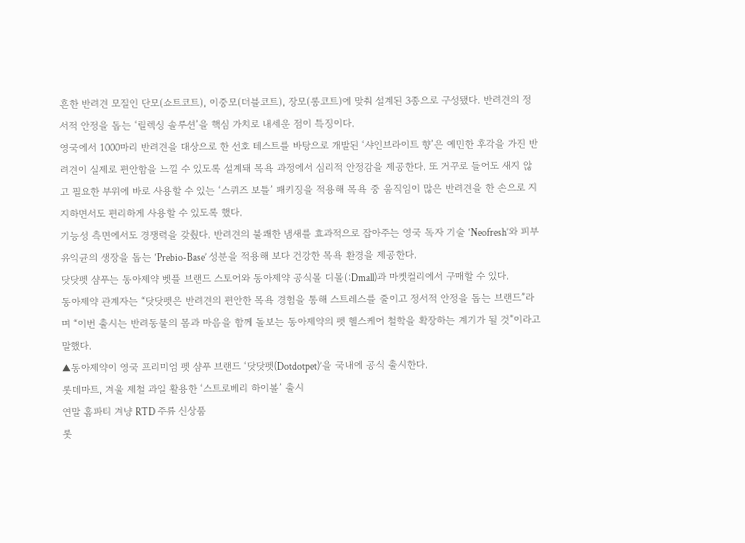흔한 반려견 모질인 단모(쇼트코트), 이중모(더블코트), 장모(롱코트)에 맞춰 설계된 3종으로 구성됐다. 반려견의 정서적 안정을 돕는 ‘릴렉싱 솔루션’을 핵심 가치로 내세운 점이 특징이다.
영국에서 1000마리 반려견을 대상으로 한 선호 테스트를 바탕으로 개발된 ‘샤인브라이트 향’은 예민한 후각을 가진 반려견이 실제로 편안함을 느낄 수 있도록 설계돼 목욕 과정에서 심리적 안정감을 제공한다. 또 거꾸로 들어도 새지 않고 필요한 부위에 바로 사용할 수 있는 ‘스퀴즈 보틀’ 패키징을 적용해 목욕 중 움직임이 많은 반려견을 한 손으로 지지하면서도 편리하게 사용할 수 있도록 했다.
기능성 측면에서도 경쟁력을 갖췄다. 반려견의 불쾌한 냄새를 효과적으로 잡아주는 영국 독자 기술 ‘Neofresh’와 피부 유익균의 생장을 돕는 ‘Prebio-Base’ 성분을 적용해 보다 건강한 목욕 환경을 제공한다.
닷닷펫 샴푸는 동아제약 벳플 브랜드 스토어와 동아제약 공식몰 디몰(:Dmall)과 마켓컬리에서 구매할 수 있다.
동아제약 관계자는 “닷닷펫은 반려견의 편안한 목욕 경험을 통해 스트레스를 줄이고 정서적 안정을 돕는 브랜드”라며 “이번 출시는 반려동물의 몸과 마음을 함께 돌보는 동아제약의 펫 헬스케어 철학을 확장하는 계기가 될 것”이라고 말했다.
▲동아제약이 영국 프리미엄 펫 샴푸 브랜드 ‘닷닷펫(Dotdotpet)’을 국내에 공식 출시한다.
롯데마트, 겨울 제철 과일 활용한 ‘스트로베리 하이볼’ 출시
연말 홈파티 겨냥 RTD 주류 신상품
롯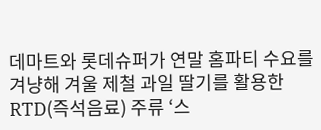데마트와 롯데슈퍼가 연말 홈파티 수요를 겨냥해 겨울 제철 과일 딸기를 활용한 RTD(즉석음료) 주류 ‘스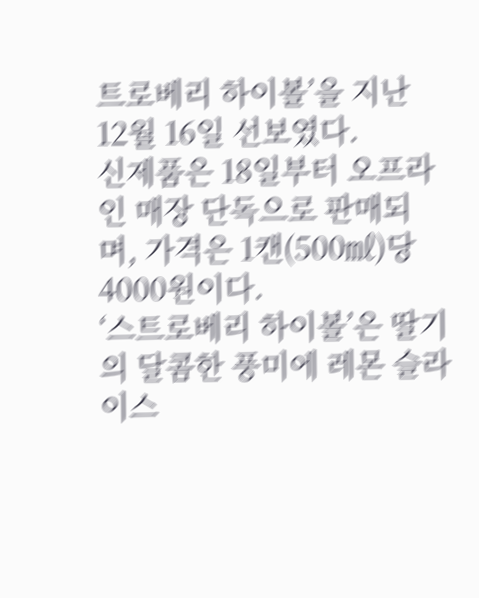트로베리 하이볼’을 지난 12월 16일 선보였다.
신제품은 18일부터 오프라인 매장 단독으로 판매되며, 가격은 1캔(500㎖)당 4000원이다.
‘스트로베리 하이볼’은 딸기의 달콤한 풍미에 레몬 슬라이스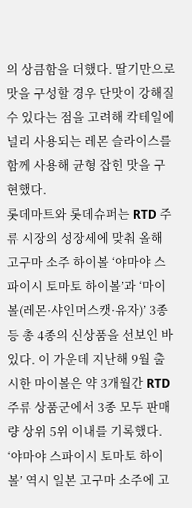의 상큼함을 더했다. 딸기만으로 맛을 구성할 경우 단맛이 강해질 수 있다는 점을 고려해 칵테일에 널리 사용되는 레몬 슬라이스를 함께 사용해 균형 잡힌 맛을 구현했다.
롯데마트와 롯데슈퍼는 RTD 주류 시장의 성장세에 맞춰 올해 고구마 소주 하이볼 ‘야마야 스파이시 토마토 하이볼’과 ‘마이볼(레몬·샤인머스캣·유자)’ 3종 등 총 4종의 신상품을 선보인 바 있다. 이 가운데 지난해 9월 출시한 마이볼은 약 3개월간 RTD 주류 상품군에서 3종 모두 판매량 상위 5위 이내를 기록했다. ‘야마야 스파이시 토마토 하이볼’ 역시 일본 고구마 소주에 고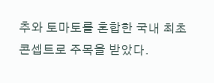추와 토마토를 혼합한 국내 최초 콘셉트로 주목을 받았다.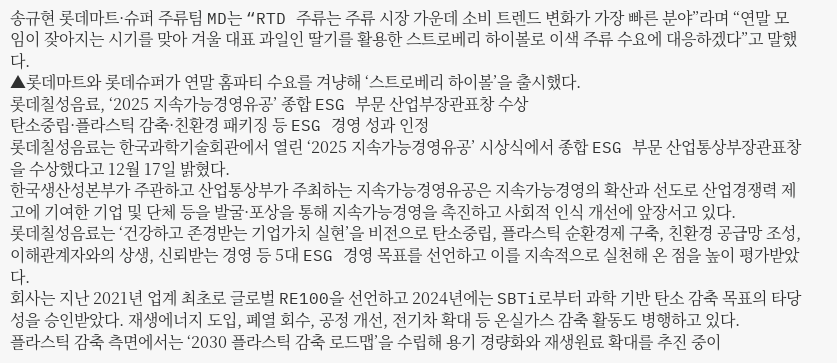송규현 롯데마트·슈퍼 주류팀 MD는 “RTD 주류는 주류 시장 가운데 소비 트렌드 변화가 가장 빠른 분야”라며 “연말 모임이 잦아지는 시기를 맞아 겨울 대표 과일인 딸기를 활용한 스트로베리 하이볼로 이색 주류 수요에 대응하겠다”고 말했다.
▲롯데마트와 롯데슈퍼가 연말 홈파티 수요를 겨냥해 ‘스트로베리 하이볼’을 출시했다.
롯데칠성음료, ‘2025 지속가능경영유공’ 종합 ESG 부문 산업부장관표창 수상
탄소중립·플라스틱 감축·친환경 패키징 등 ESG 경영 성과 인정
롯데칠성음료는 한국과학기술회관에서 열린 ‘2025 지속가능경영유공’ 시상식에서 종합 ESG 부문 산업통상부장관표창을 수상했다고 12월 17일 밝혔다.
한국생산성본부가 주관하고 산업통상부가 주최하는 지속가능경영유공은 지속가능경영의 확산과 선도로 산업경쟁력 제고에 기여한 기업 및 단체 등을 발굴·포상을 통해 지속가능경영을 촉진하고 사회적 인식 개선에 앞장서고 있다.
롯데칠성음료는 ‘건강하고 존경받는 기업가치 실현’을 비전으로 탄소중립, 플라스틱 순환경제 구축, 친환경 공급망 조성, 이해관계자와의 상생, 신뢰받는 경영 등 5대 ESG 경영 목표를 선언하고 이를 지속적으로 실천해 온 점을 높이 평가받았다.
회사는 지난 2021년 업계 최초로 글로벌 RE100을 선언하고 2024년에는 SBTi로부터 과학 기반 탄소 감축 목표의 타당성을 승인받았다. 재생에너지 도입, 폐열 회수, 공정 개선, 전기차 확대 등 온실가스 감축 활동도 병행하고 있다.
플라스틱 감축 측면에서는 ‘2030 플라스틱 감축 로드맵’을 수립해 용기 경량화와 재생원료 확대를 추진 중이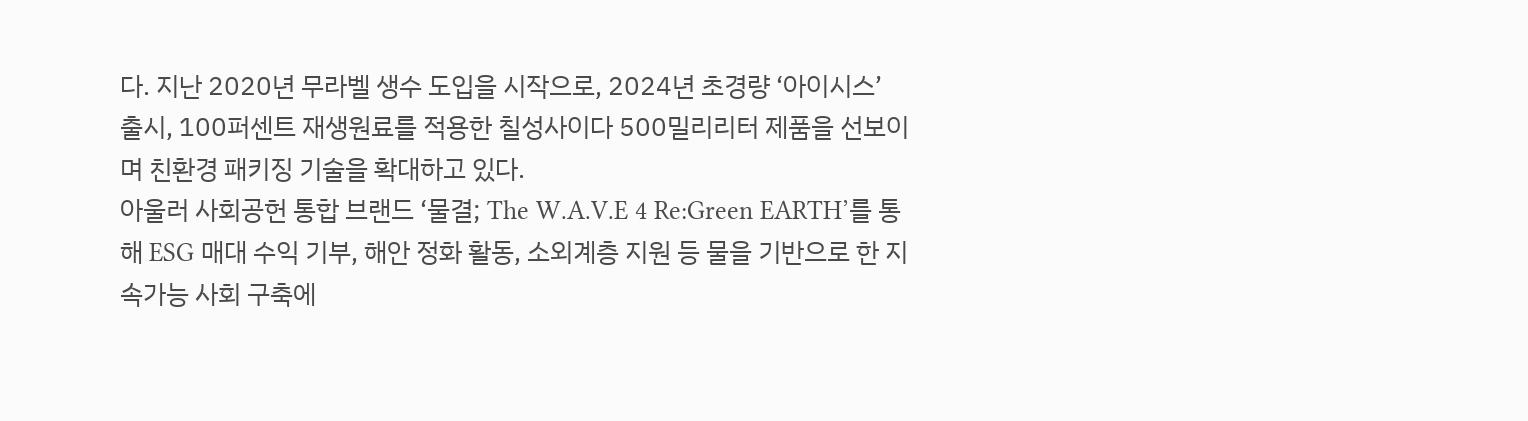다. 지난 2020년 무라벨 생수 도입을 시작으로, 2024년 초경량 ‘아이시스’ 출시, 100퍼센트 재생원료를 적용한 칠성사이다 500밀리리터 제품을 선보이며 친환경 패키징 기술을 확대하고 있다.
아울러 사회공헌 통합 브랜드 ‘물결; The W.A.V.E 4 Re:Green EARTH’를 통해 ESG 매대 수익 기부, 해안 정화 활동, 소외계층 지원 등 물을 기반으로 한 지속가능 사회 구축에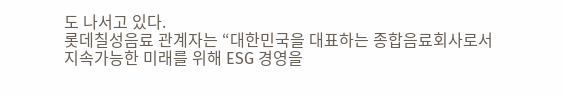도 나서고 있다.
롯데칠성음료 관계자는 “대한민국을 대표하는 종합음료회사로서 지속가능한 미래를 위해 ESG 경영을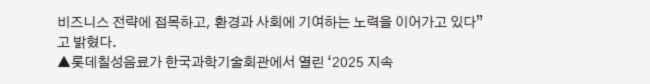비즈니스 전략에 접목하고, 환경과 사회에 기여하는 노력을 이어가고 있다”고 밝혔다.
▲롯데칠성음료가 한국과학기술회관에서 열린 ‘2025 지속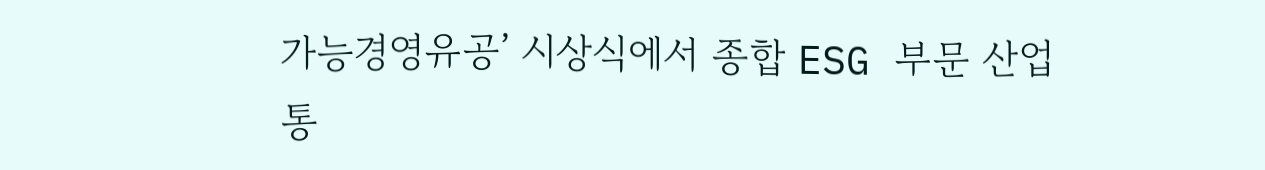가능경영유공’ 시상식에서 종합 ESG 부문 산업통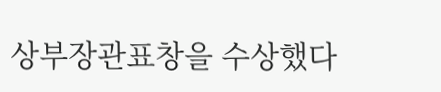상부장관표창을 수상했다